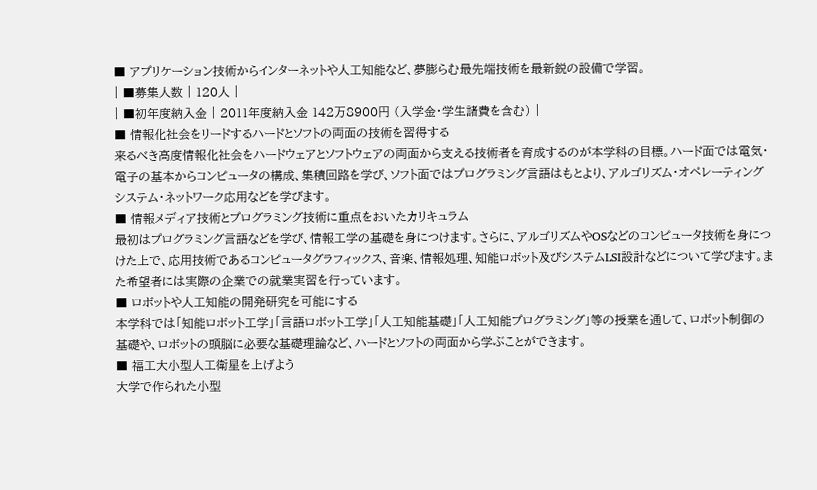■ アプリケーション技術からインターネットや人工知能など、夢膨らむ最先端技術を最新鋭の設備で学習。
| ■募集人数 | 120人 |
| ■初年度納入金 | 2011年度納入金 142万8900円 (入学金・学生諸費を含む) |
■ 情報化社会をリードするハードとソフトの両面の技術を習得する
来るべき高度情報化社会をハードウェアとソフトウェアの両面から支える技術者を育成するのが本学科の目標。ハード面では電気・電子の基本からコンピュータの構成、集積回路を学び、ソフト面ではプログラミング言語はもとより、アルゴリズム・オペレーティングシステム・ネットワーク応用などを学びます。
■ 情報メディア技術とプログラミング技術に重点をおいたカリキュラム
最初はプログラミング言語などを学び、情報工学の基礎を身につけます。さらに、アルゴリズムやOSなどのコンピュータ技術を身につけた上で、応用技術であるコンピュータグラフィックス、音楽、情報処理、知能ロボット及びシステムLSI設計などについて学びます。また希望者には実際の企業での就業実習を行っています。
■ ロボットや人工知能の開発研究を可能にする
本学科では「知能ロボット工学」「言語ロボット工学」「人工知能基礎」「人工知能プログラミング」等の授業を通して、ロボット制御の基礎や、ロボットの頭脳に必要な基礎理論など、ハードとソフトの両面から学ぶことができます。
■ 福工大小型人工衛星を上げよう
大学で作られた小型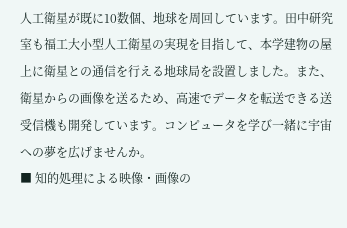人工衛星が既に10数個、地球を周回しています。田中研究室も福工大小型人工衛星の実現を目指して、本学建物の屋上に衛星との通信を行える地球局を設置しました。また、衛星からの画像を送るため、高速でデータを転送できる送受信機も開発しています。コンピュータを学び一緒に宇宙への夢を広げませんか。
■ 知的処理による映像・画像の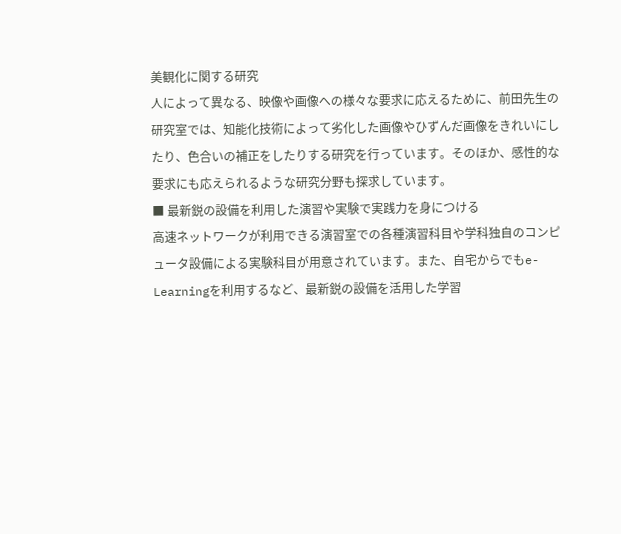美観化に関する研究
人によって異なる、映像や画像への様々な要求に応えるために、前田先生の研究室では、知能化技術によって劣化した画像やひずんだ画像をきれいにしたり、色合いの補正をしたりする研究を行っています。そのほか、感性的な要求にも応えられるような研究分野も探求しています。
■ 最新鋭の設備を利用した演習や実験で実践力を身につける
高速ネットワークが利用できる演習室での各種演習科目や学科独自のコンピュータ設備による実験科目が用意されています。また、自宅からでもe-Learningを利用するなど、最新鋭の設備を活用した学習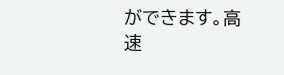ができます。高速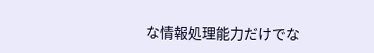な情報処理能力だけでな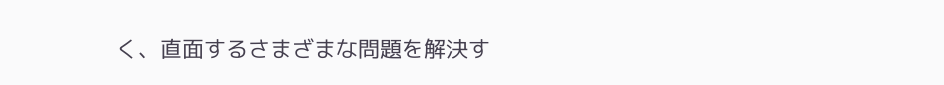く、直面するさまざまな問題を解決す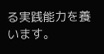る実践能力を養います。